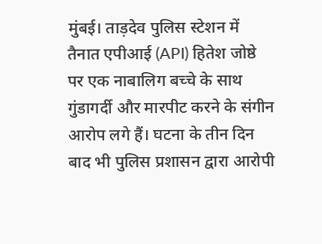मुंबई। ताड़देव पुलिस स्टेशन में तैनात एपीआई (API) हितेश जोष्ठे पर एक नाबालिग बच्चे के साथ गुंडागर्दी और मारपीट करने के संगीन आरोप लगे हैं। घटना के तीन दिन बाद भी पुलिस प्रशासन द्वारा आरोपी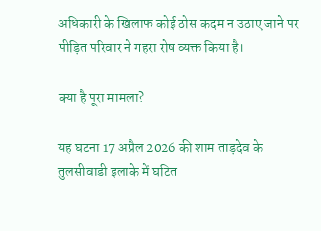अधिकारी के खिलाफ कोई ठोस कदम न उठाए जाने पर पीड़ित परिवार ने गहरा रोष व्यक्त किया है।

क्या है पूरा मामला?

यह घटना 17 अप्रैल 2026 की शाम ताड़देव के तुलसीवाडी इलाके में घटित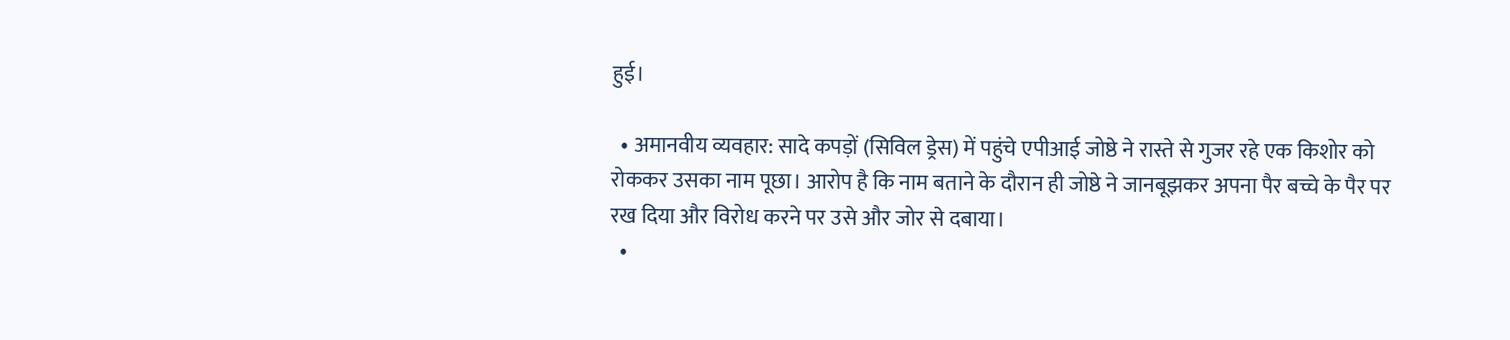हुई।

  • अमानवीय व्यवहार: सादे कपड़ों (सिविल ड्रेस) में पहुंचे एपीआई जोष्ठे ने रास्ते से गुजर रहे एक किशोर को रोककर उसका नाम पूछा। आरोप है कि नाम बताने के दौरान ही जोष्ठे ने जानबूझकर अपना पैर बच्चे के पैर पर रख दिया और विरोध करने पर उसे और जोर से दबाया।
  •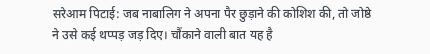सरेआम पिटाई: जब नाबालिग ने अपना पैर छुड़ाने की कोशिश की, तो जोष्ठे ने उसे कई थप्पड़ जड़ दिए। चौंकाने वाली बात यह है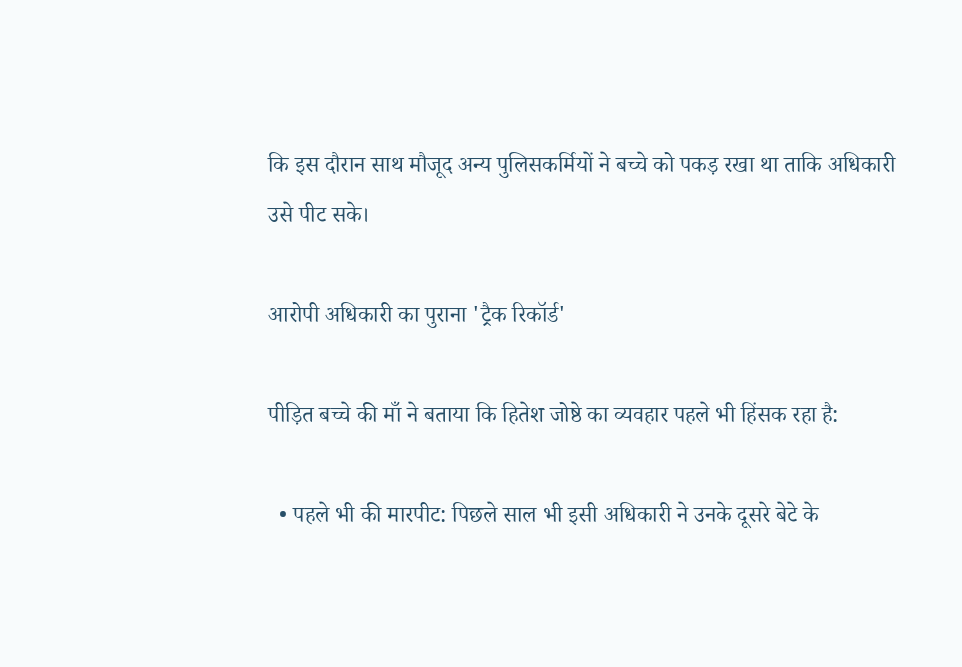कि इस दौरान साथ मौजूद अन्य पुलिसकर्मियों ने बच्चे को पकड़ रखा था ताकि अधिकारी उसे पीट सके।

आरोपी अधिकारी का पुराना 'ट्रैक रिकॉर्ड'

पीड़ित बच्चे की माँ ने बताया कि हितेश जोष्ठे का व्यवहार पहले भी हिंसक रहा है:

  • पहले भी की मारपीट: पिछले साल भी इसी अधिकारी ने उनके दूसरे बेटे के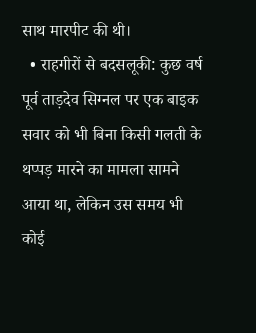साथ मारपीट की थी।
  • राहगीरों से बदसलूकी: कुछ वर्ष पूर्व ताड़देव सिग्नल पर एक बाइक सवार को भी बिना किसी गलती के थप्पड़ मारने का मामला सामने आया था, लेकिन उस समय भी कोई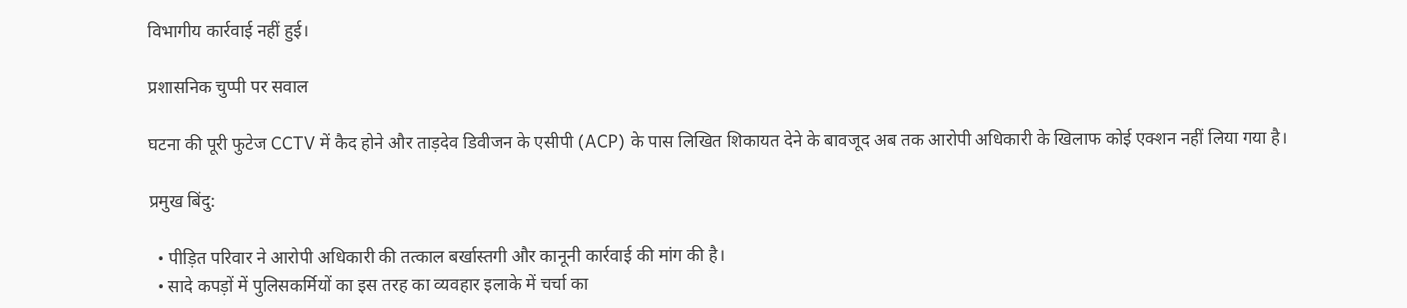विभागीय कार्रवाई नहीं हुई।

प्रशासनिक चुप्पी पर सवाल

घटना की पूरी फुटेज CCTV में कैद होने और ताड़देव डिवीजन के एसीपी (ACP) के पास लिखित शिकायत देने के बावजूद अब तक आरोपी अधिकारी के खिलाफ कोई एक्शन नहीं लिया गया है।

प्रमुख बिंदु:

  • पीड़ित परिवार ने आरोपी अधिकारी की तत्काल बर्खास्तगी और कानूनी कार्रवाई की मांग की है।
  • सादे कपड़ों में पुलिसकर्मियों का इस तरह का व्यवहार इलाके में चर्चा का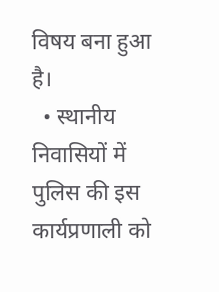विषय बना हुआ है।
  • स्थानीय निवासियों में पुलिस की इस कार्यप्रणाली को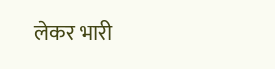लेकर भारी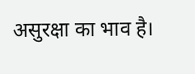असुरक्षा का भाव है।